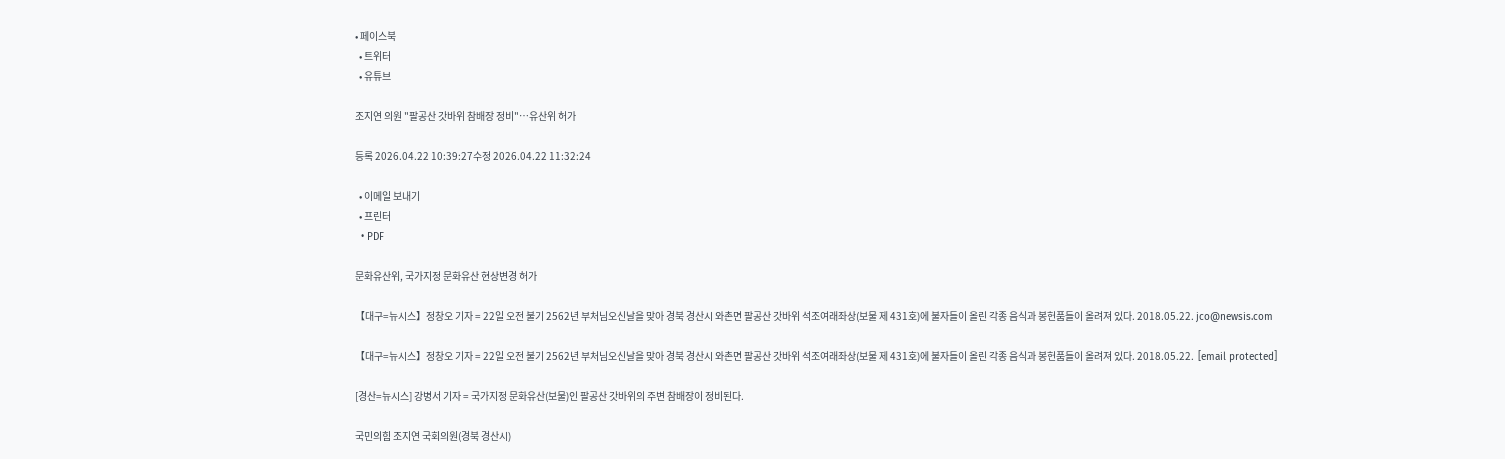• 페이스북
  • 트위터
  • 유튜브

조지연 의원 "팔공산 갓바위 참배장 정비"…유산위 허가

등록 2026.04.22 10:39:27수정 2026.04.22 11:32:24

  • 이메일 보내기
  • 프린터
  • PDF

문화유산위, 국가지정 문화유산 현상변경 허가

【대구=뉴시스】정창오 기자 = 22일 오전 불기 2562년 부처님오신날을 맞아 경북 경산시 와촌면 팔공산 갓바위 석조여래좌상(보물 제 431호)에 불자들이 올린 각종 음식과 봉헌품들이 올려져 있다. 2018.05.22. jco@newsis.com

【대구=뉴시스】정창오 기자 = 22일 오전 불기 2562년 부처님오신날을 맞아 경북 경산시 와촌면 팔공산 갓바위 석조여래좌상(보물 제 431호)에 불자들이 올린 각종 음식과 봉헌품들이 올려져 있다. 2018.05.22.  [email protected]

[경산=뉴시스] 강병서 기자 = 국가지정 문화유산(보물)인 팔공산 갓바위의 주변 참배장이 정비된다.

국민의힘 조지연 국회의원(경북 경산시)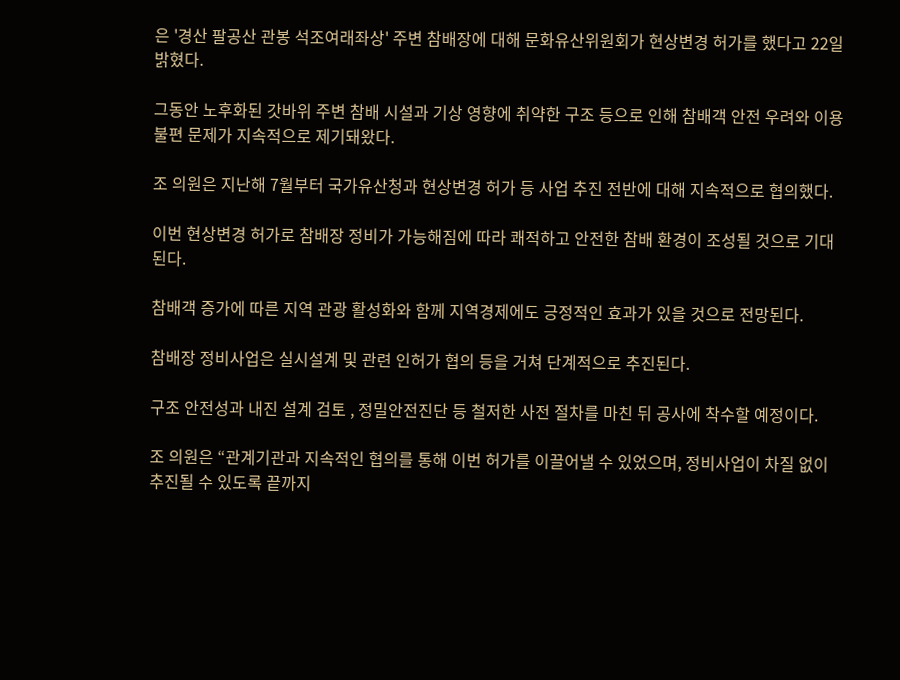은 '경산 팔공산 관봉 석조여래좌상' 주변 참배장에 대해 문화유산위원회가 현상변경 허가를 했다고 22일 밝혔다.

그동안 노후화된 갓바위 주변 참배 시설과 기상 영향에 취약한 구조 등으로 인해 참배객 안전 우려와 이용 불편 문제가 지속적으로 제기돼왔다.

조 의원은 지난해 7월부터 국가유산청과 현상변경 허가 등 사업 추진 전반에 대해 지속적으로 협의했다.

이번 현상변경 허가로 참배장 정비가 가능해짐에 따라 쾌적하고 안전한 참배 환경이 조성될 것으로 기대된다.

참배객 증가에 따른 지역 관광 활성화와 함께 지역경제에도 긍정적인 효과가 있을 것으로 전망된다.

참배장 정비사업은 실시설계 및 관련 인허가 협의 등을 거쳐 단계적으로 추진된다.

구조 안전성과 내진 설계 검토 , 정밀안전진단 등 철저한 사전 절차를 마친 뒤 공사에 착수할 예정이다.

조 의원은 “관계기관과 지속적인 협의를 통해 이번 허가를 이끌어낼 수 있었으며, 정비사업이 차질 없이 추진될 수 있도록 끝까지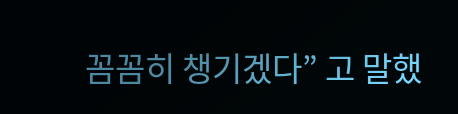꼼꼼히 챙기겠다” 고 말했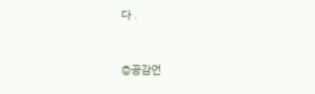다 .


◎공감언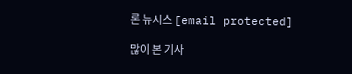론 뉴시스 [email protected]

많이 본 기사